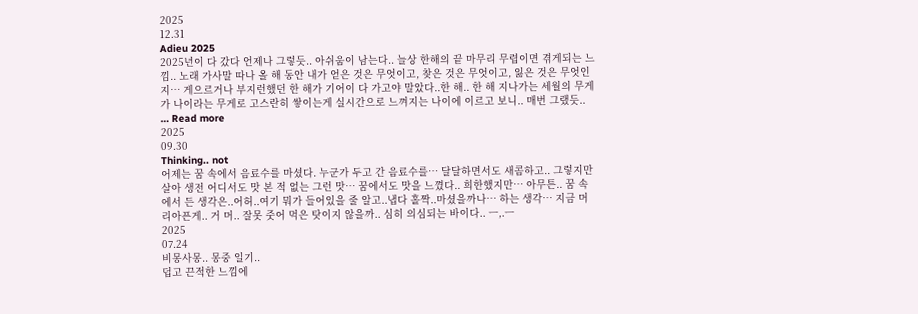2025
12.31
Adieu 2025
2025년이 다 갔다 언제나 그렇듯.. 아쉬움이 남는다.. 늘상 한해의 끝 마무리 무렵이면 겪게되는 느낌.. 노래 가사말 따나 올 해 동안 내가 얻은 것은 무엇이고, 찾은 것은 무엇이고, 잃은 것은 무엇인지… 게으르거나 부지런했던 한 해가 기어이 다 가고야 말았다..한 해.. 한 해 지나가는 세월의 무게가 나이라는 무게로 고스란히 쌓이는게 실시간으로 느껴지는 나이에 이르고 보니.. 매번 그랬듯.. … Read more
2025
09.30
Thinking.. not
어제는 꿈 속에서 음료수를 마셨다. 누군가 두고 간 음료수를… 달달하면서도 새콤하고.. 그렇지만 살아 생전 어디서도 맛 본 적 없는 그런 맛… 꿈에서도 맛을 느꼈다.. 희한했지만… 아무튼.. 꿈 속에서 든 생각은..어허..여기 뭐가 들어있을 줄 알고..냅다 홀짝..마셨을까나… 하는 생각… 지금 머리아픈게.. 거 머.. 잘못 줏어 먹은 탓이지 않을까.. 심히 의심되는 바이다.. ㅡ,.ㅡ
2025
07.24
비몽사몽.. 몽중 일기..
덥고 끈적한 느낌에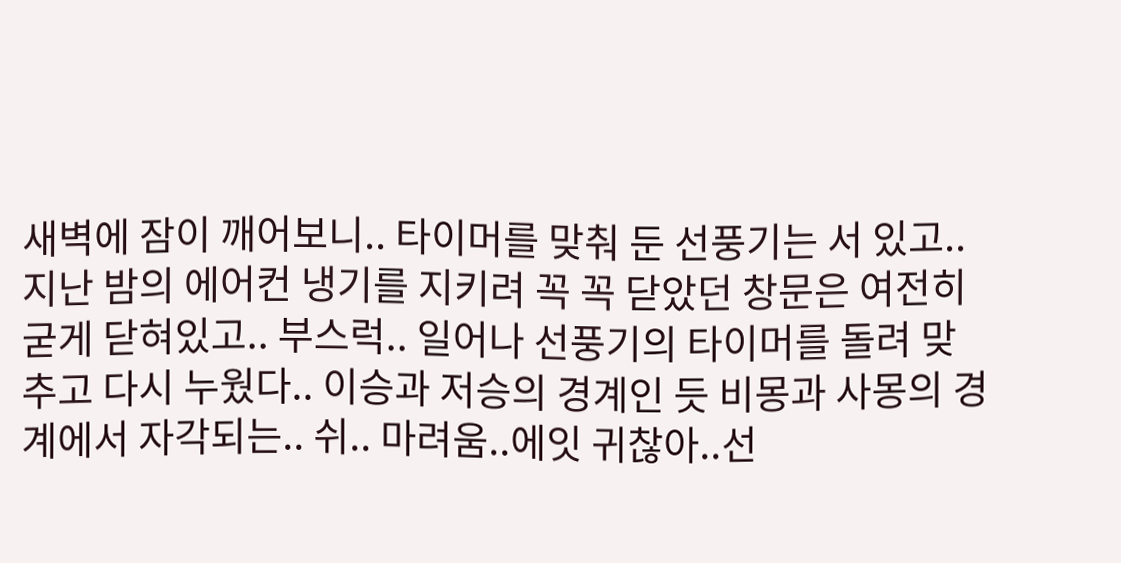새벽에 잠이 깨어보니.. 타이머를 맞춰 둔 선풍기는 서 있고.. 지난 밤의 에어컨 냉기를 지키려 꼭 꼭 닫았던 창문은 여전히 굳게 닫혀있고.. 부스럭.. 일어나 선풍기의 타이머를 돌려 맞추고 다시 누웠다.. 이승과 저승의 경계인 듯 비몽과 사몽의 경계에서 자각되는.. 쉬.. 마려움..에잇 귀찮아..선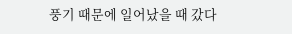풍기 때문에 일어났을 때 갔다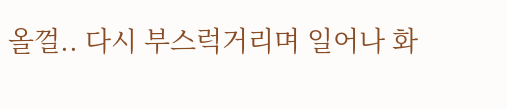올껄.. 다시 부스럭거리며 일어나 화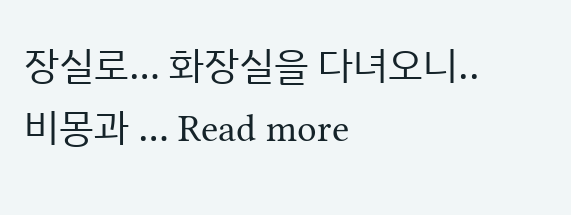장실로… 화장실을 다녀오니.. 비몽과 … Read more